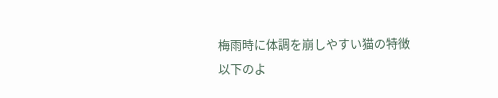梅雨時に体調を崩しやすい猫の特徴
以下のよ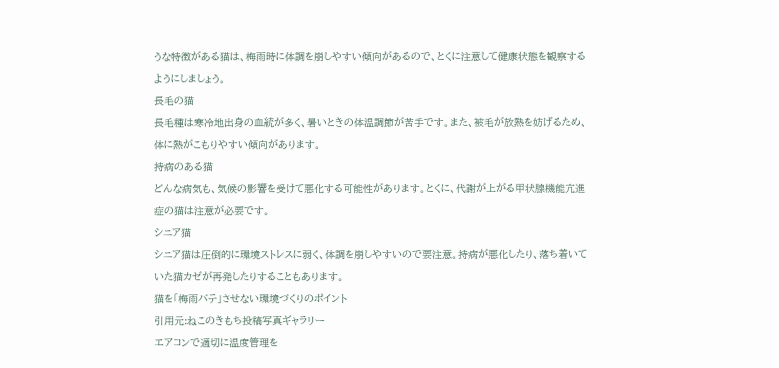うな特徴がある猫は、梅雨時に体調を崩しやすい傾向があるので、とくに注意して健康状態を観察するようにしましょう。
長毛の猫
長毛種は寒冷地出身の血統が多く、暑いときの体温調節が苦手です。また、被毛が放熱を妨げるため、体に熱がこもりやすい傾向があります。
持病のある猫
どんな病気も、気候の影響を受けて悪化する可能性があります。とくに、代謝が上がる甲状腺機能亢進症の猫は注意が必要です。
シニア猫
シニア猫は圧倒的に環境ストレスに弱く、体調を崩しやすいので要注意。持病が悪化したり、落ち着いていた猫カゼが再発したりすることもあります。
猫を「梅雨バテ」させない環境づくりのポイント
引用元:ねこのきもち投稿写真ギャラリー
エアコンで適切に温度管理を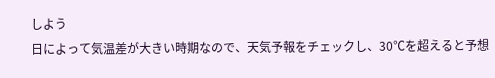しよう
日によって気温差が大きい時期なので、天気予報をチェックし、30℃を超えると予想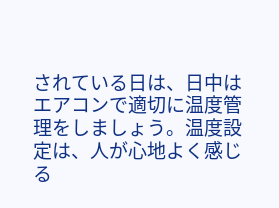されている日は、日中はエアコンで適切に温度管理をしましょう。温度設定は、人が心地よく感じる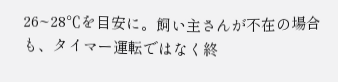26~28℃を目安に。飼い主さんが不在の場合も、タイマー運転ではなく終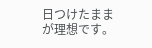日つけたままが理想です。